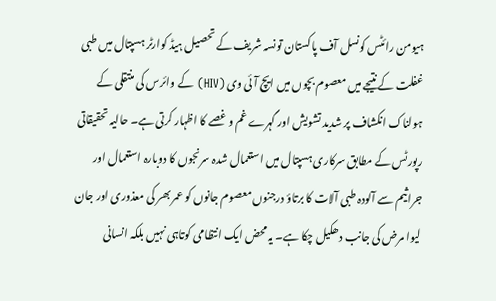ہیومن رائٹس کونسل آف پاکستان تونسہ شریف کے تحصیل ہیڈ کوارٹر ہسپتال میں طبی غفلت کے نتیجے میں معصوم بچوں میں ایچ آئی وی (HIV) کے وائرس کی منتقلی کے ہولناک انکشاف پر شدید تشویش اور گہرے غم و غصے کا اظہار کرتی ہے۔ حالیہ تحقیقاتی رپورٹس کے مطابق سرکاری ہسپتال میں استعمال شدہ سرنجوں کا دوبارہ استعمال اور جراثیم سے آلودہ طبی آلات کا برتاؤ درجنوں معصوم جانوں کو عمر بھر کی معذوری اور جان لیوا مرض کی جانب دھکیل چکا ہے۔ یہ محض ایک انتظامی کوتاہی نہیں بلکہ انسانی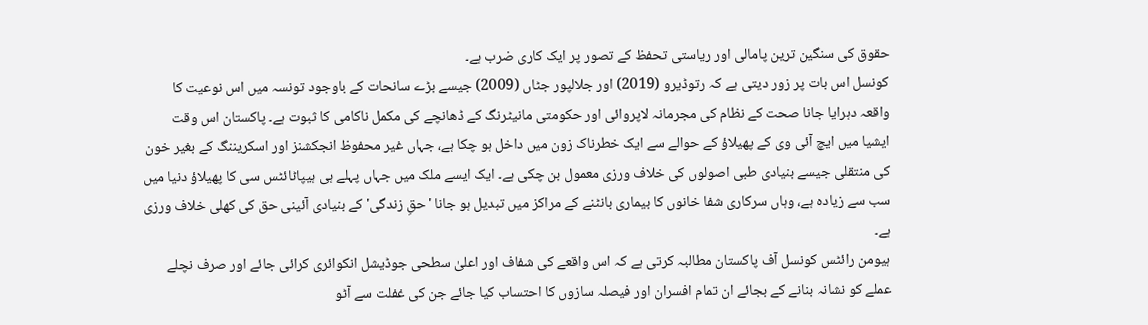حقوق کی سنگین ترین پامالی اور ریاستی تحفظ کے تصور پر ایک کاری ضرب ہے۔
کونسل اس بات پر زور دیتی ہے کہ رتوڈیرو (2019) اور جلالپور جٹاں (2009) جیسے بڑے سانحات کے باوجود تونسہ میں اس نوعیت کا واقعہ دہرایا جانا صحت کے نظام کی مجرمانہ لاپروائی اور حکومتی مانیٹرنگ کے ڈھانچے کی مکمل ناکامی کا ثبوت ہے۔ پاکستان اس وقت ایشیا میں ایچ آئی وی کے پھیلاؤ کے حوالے سے ایک خطرناک زون میں داخل ہو چکا ہے، جہاں غیر محفوظ انجکشنز اور اسکریننگ کے بغیر خون کی منتقلی جیسے بنیادی طبی اصولوں کی خلاف ورزی معمول بن چکی ہے۔ ایک ایسے ملک میں جہاں پہلے ہی ہیپاٹائٹس سی کا پھیلاؤ دنیا میں سب سے زیادہ ہے، وہاں سرکاری شفا خانوں کا بیماری بانٹنے کے مراکز میں تبدیل ہو جانا 'حقِ زندگی' کے بنیادی آئینی حق کی کھلی خلاف ورزی ہے۔
ہیومن رائٹس کونسل آف پاکستان مطالبہ کرتی ہے کہ اس واقعے کی شفاف اور اعلیٰ سطحی جوڈیشل انکوائری کرائی جائے اور صرف نچلے عملے کو نشانہ بنانے کے بجائے ان تمام افسران اور فیصلہ سازوں کا احتساب کیا جائے جن کی غفلت سے آٹو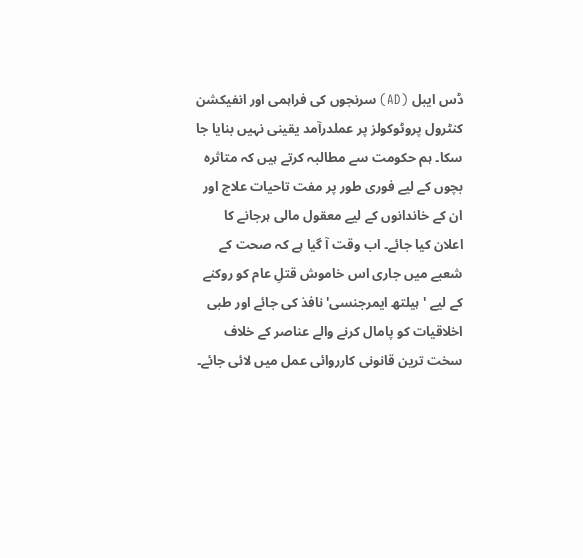ڈس ایبل (AD) سرنجوں کی فراہمی اور انفیکشن کنٹرول پروٹوکولز پر عملدرآمد یقینی نہیں بنایا جا سکا۔ ہم حکومت سے مطالبہ کرتے ہیں کہ متاثرہ بچوں کے لیے فوری طور پر مفت تاحیات علاج اور ان کے خاندانوں کے لیے معقول مالی ہرجانے کا اعلان کیا جائے۔ اب وقت آ گیا ہے کہ صحت کے شعبے میں جاری اس خاموش قتلِ عام کو روکنے کے لیے 'ہیلتھ ایمرجنسی' نافذ کی جائے اور طبی اخلاقیات کو پامال کرنے والے عناصر کے خلاف سخت ترین قانونی کارروائی عمل میں لائی جائے۔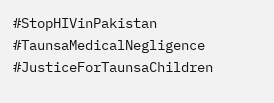#StopHIVinPakistan
#TaunsaMedicalNegligence
#JusticeForTaunsaChildren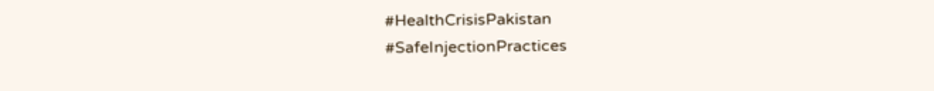#HealthCrisisPakistan
#SafeInjectionPractices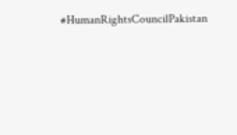#HumanRightsCouncilPakistan